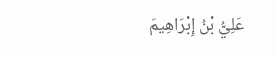عَلِيُّ بْنُ إِبْرَاهِيمَ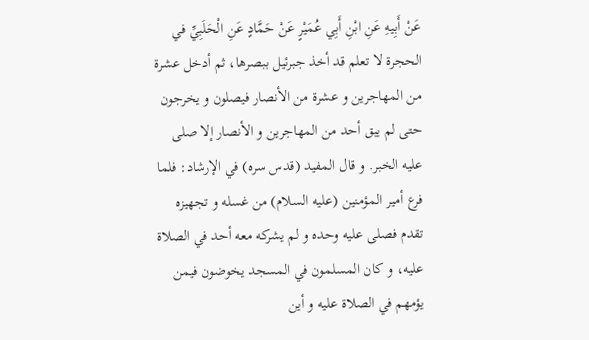عَنْ أَبِيهِ عَنِ ابْنِ أَبِي عُمَيْرٍ عَنْ حَمَّادٍ عَنِ الْحَلَبِيِّ في الحجرة لا تعلم قد أخذ جبرئيل ببصرها، ثم أدخل عشرة من المهاجرين و عشرة من الأنصار فيصلون و يخرجون حتى لم يبق أحد من المهاجرين و الأنصار إلا صلى عليه الخبر. و قال المفيد (قدس سره) في الإرشاد: فلما فرع أمير المؤمنين (عليه السلام) من غسله و تجهيزه تقدم فصلى عليه وحده و لم يشركه معه أحد في الصلاة عليه، و كان المسلمون في المسجد يخوضون فيمن يؤمهم في الصلاة عليه و أين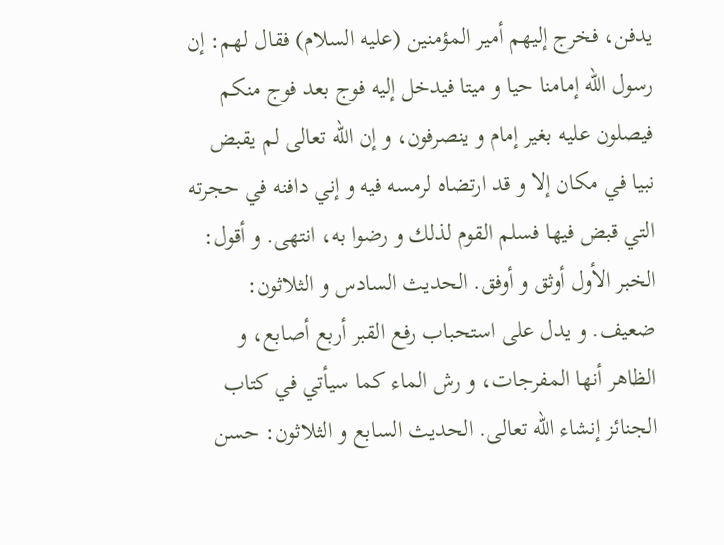يدفن، فخرج إليهم أمير المؤمنين (عليه السلام) فقال لهم: إن رسول الله إمامنا حيا و ميتا فيدخل إليه فوج بعد فوج منكم فيصلون عليه بغير إمام و ينصرفون، و إن الله تعالى لم يقبض نبيا في مكان إلا و قد ارتضاه لرمسه فيه و إني دافنه في حجرته التي قبض فيها فسلم القوم لذلك و رضوا به، انتهى. و أقول: الخبر الأول أوثق و أوفق. الحديث السادس و الثلاثون: ضعيف. و يدل على استحباب رفع القبر أربع أصابع، و الظاهر أنها المفرجات، و رش الماء كما سيأتي في كتاب الجنائز إنشاء الله تعالى. الحديث السابع و الثلاثون: حسن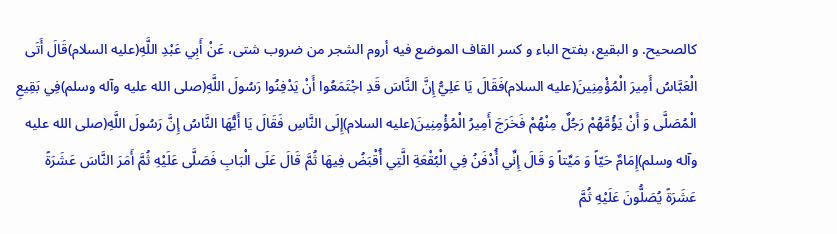كالصحيح. و البقيع، بفتح الباء و كسر القاف الموضع فيه أروم الشجر من ضروب شتى، عَنْ أَبِي عَبْدِ اللَّهِ(عليه السلام)قَالَ أَتَى الْعَبَّاسُ أَمِيرَ الْمُؤْمِنِينَ(عليه السلام)فَقَالَ يَا عَلِيُّ إِنَّ النَّاسَ قَدِ اجْتَمَعُوا أَنْ يَدْفِنُوا رَسُولَ اللَّهِ(صلى الله عليه وآله وسلم)فِي بَقِيعِ الْمُصَلَّى وَ أَنْ يَؤُمَّهُمْ رَجُلٌ مِنْهُمْ فَخَرَجَ أَمِيرُ الْمُؤْمِنِينَ(عليه السلام)إِلَى النَّاسِ فَقَالَ يَا أَيُّهَا النَّاسُ إِنَّ رَسُولَ اللَّهِ(صلى الله عليه وآله وسلم)إِمَامٌ حَيّاً وَ مَيِّتاً وَ قَالَ إِنِّي أُدْفَنُ فِي الْبُقْعَةِ الَّتِي أُقْبَضُ فِيهَا ثُمَّ قَالَ عَلَى الْبَابِ فَصَلَّى عَلَيْهِ ثُمَّ أَمَرَ النَّاسَ عَشَرَةً عَشَرَةً يُصَلُّونَ عَلَيْهِ ثُمَّ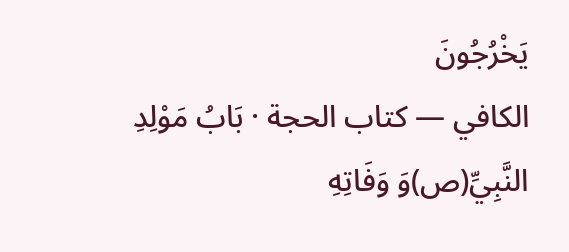يَخْرُجُونَ
الكافي — كتاب الحجة · بَابُ مَوْلِدِ النَّبِيِّ(ص)وَ وَفَاتِهِ